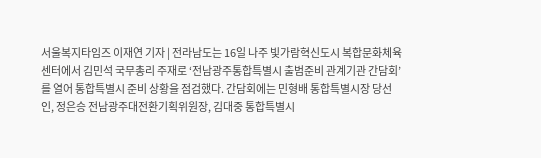서울복지타임즈 이재연 기자 | 전라남도는 16일 나주 빛가람혁신도시 복합문화체육센터에서 김민석 국무총리 주재로 ‘전남광주통합특별시 출범준비 관계기관 간담회’를 열어 통합특별시 준비 상황을 점검했다. 간담회에는 민형배 통합특별시장 당선인, 정은승 전남광주대전환기획위원장, 김대중 통합특별시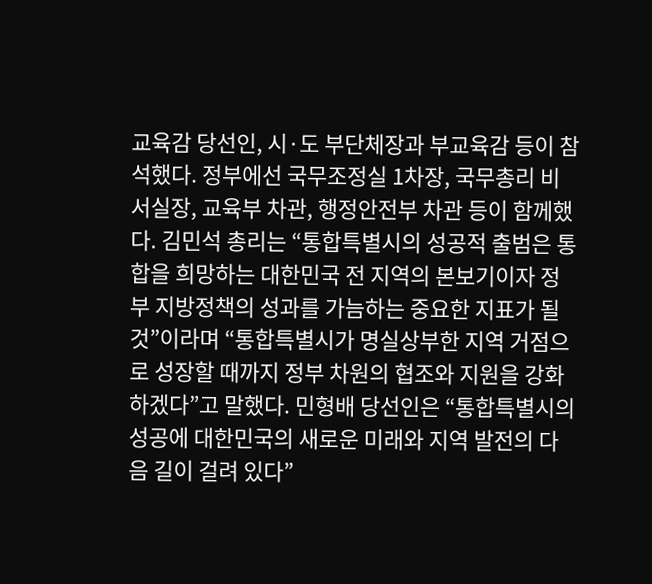교육감 당선인, 시·도 부단체장과 부교육감 등이 참석했다. 정부에선 국무조정실 1차장, 국무총리 비서실장, 교육부 차관, 행정안전부 차관 등이 함께했다. 김민석 총리는 “통합특별시의 성공적 출범은 통합을 희망하는 대한민국 전 지역의 본보기이자 정부 지방정책의 성과를 가늠하는 중요한 지표가 될 것”이라며 “통합특별시가 명실상부한 지역 거점으로 성장할 때까지 정부 차원의 협조와 지원을 강화하겠다”고 말했다. 민형배 당선인은 “통합특별시의 성공에 대한민국의 새로운 미래와 지역 발전의 다음 길이 걸려 있다”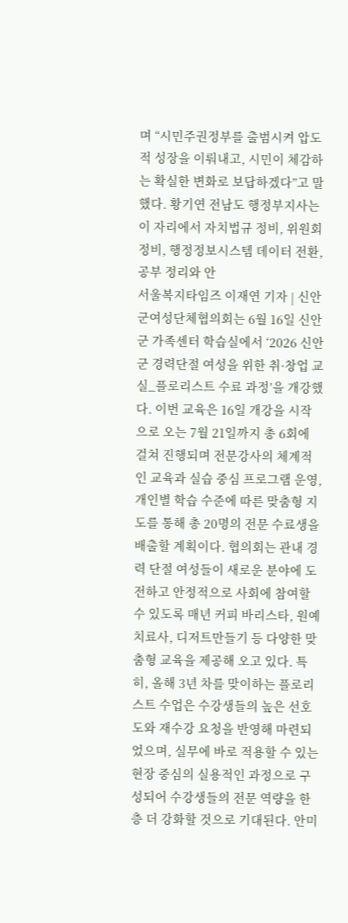며 “시민주권정부를 출범시켜 압도적 성장을 이뤄내고, 시민이 체감하는 확실한 변화로 보답하겠다”고 말했다. 황기연 전남도 행정부지사는 이 자리에서 자치법규 정비, 위원회 정비, 행정정보시스템 데이터 전환, 공부 정리와 안
서울복지타임즈 이재연 기자 | 신안군여성단체협의회는 6월 16일 신안군 가족센터 학습실에서 ‘2026 신안군 경력단절 여성을 위한 취·창업 교실_플로리스트 수료 과정’을 개강했다. 이번 교육은 16일 개강을 시작으로 오는 7월 21일까지 총 6회에 걸쳐 진행되며 전문강사의 체계적인 교육과 실습 중심 프로그램 운영, 개인별 학습 수준에 따른 맞춤형 지도를 통해 총 20명의 전문 수료생을 배출할 계획이다. 협의회는 관내 경력 단절 여성들이 새로운 분야에 도전하고 안정적으로 사회에 참여할 수 있도록 매년 커피 바리스타, 원예치료사, 디저트만들기 등 다양한 맞춤형 교육을 제공해 오고 있다. 특히, 올해 3년 차를 맞이하는 플로리스트 수업은 수강생들의 높은 선호도와 재수강 요청을 반영해 마련되었으며, 실무에 바로 적용할 수 있는 현장 중심의 실용적인 과정으로 구성되어 수강생들의 전문 역량을 한층 더 강화할 것으로 기대된다. 안미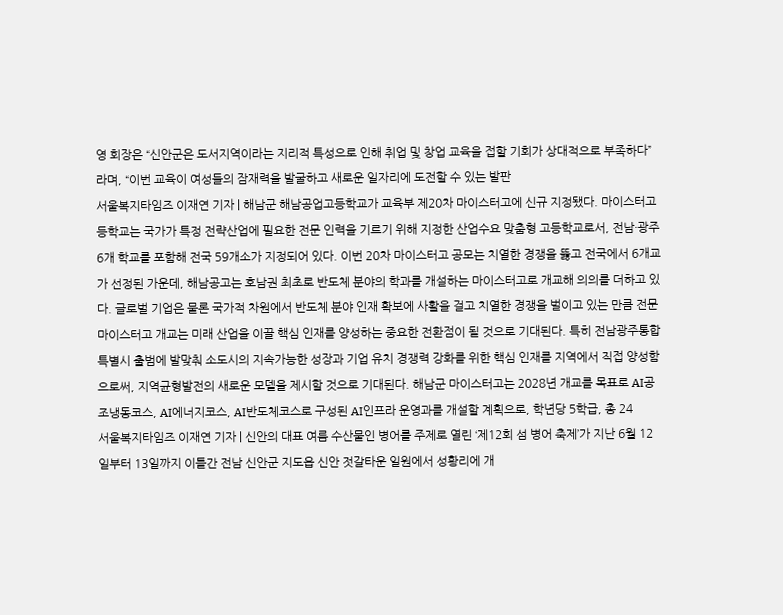영 회장은 “신안군은 도서지역이라는 지리적 특성으로 인해 취업 및 창업 교육을 접할 기회가 상대적으로 부족하다”라며, “이번 교육이 여성들의 잠재력을 발굴하고 새로운 일자리에 도전할 수 있는 발판
서울복지타임즈 이재연 기자 | 해남군 해남공업고등학교가 교육부 제20차 마이스터고에 신규 지정됐다. 마이스터고등학교는 국가가 특정 전략산업에 필요한 전문 인력을 기르기 위해 지정한 산업수요 맞춤형 고등학교로서, 전남·광주 6개 학교를 포함해 전국 59개소가 지정되어 있다. 이번 20차 마이스터고 공모는 치열한 경쟁을 뚫고 전국에서 6개교가 선정된 가운데, 해남공고는 호남권 최초로 반도체 분야의 학과를 개설하는 마이스터고로 개교해 의의를 더하고 있다. 글로벌 기업은 물론 국가적 차원에서 반도체 분야 인재 확보에 사활을 걸고 치열한 경쟁을 벌이고 있는 만큼 전문 마이스터고 개교는 미래 산업을 이끌 핵심 인재를 양성하는 중요한 전환점이 될 것으로 기대된다. 특히 전남광주통합특별시 출범에 발맞춰 소도시의 지속가능한 성장과 기업 유치 경쟁력 강화를 위한 핵심 인재를 지역에서 직접 양성함으로써, 지역균형발전의 새로운 모델을 제시할 것으로 기대된다. 해남군 마이스터고는 2028년 개교를 목표로 AI공조냉동코스, AI에너지코스, AI반도체코스로 구성된 AI인프라 운영과를 개설할 계획으로, 학년당 5학급, 총 24
서울복지타임즈 이재연 기자 | 신안의 대표 여름 수산물인 병어를 주제로 열린 ‘제12회 섬 병어 축제’가 지난 6월 12일부터 13일까지 이틀간 전남 신안군 지도읍 신안 젓갈타운 일원에서 성황리에 개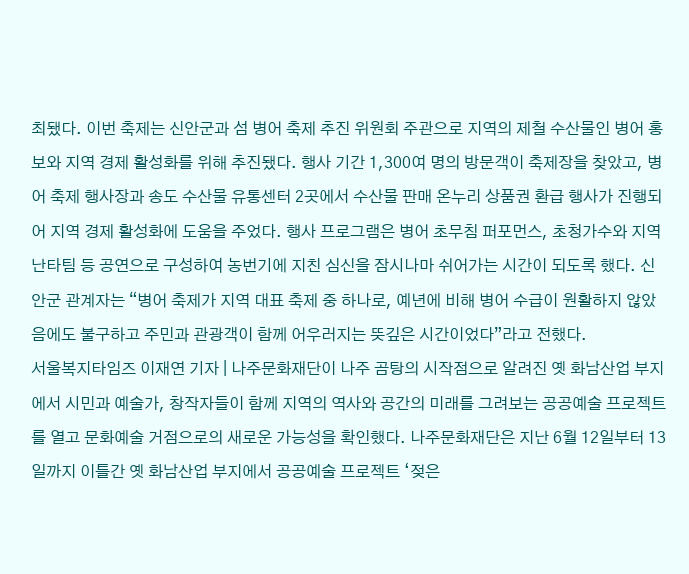최됐다. 이번 축제는 신안군과 섬 병어 축제 추진 위원회 주관으로 지역의 제철 수산물인 병어 홍보와 지역 경제 활성화를 위해 추진됐다. 행사 기간 1,300여 명의 방문객이 축제장을 찾았고, 병어 축제 행사장과 송도 수산물 유통센터 2곳에서 수산물 판매 온누리 상품권 환급 행사가 진행되어 지역 경제 활성화에 도움을 주었다. 행사 프로그램은 병어 초무침 퍼포먼스, 초청가수와 지역 난타팀 등 공연으로 구성하여 농번기에 지친 심신을 잠시나마 쉬어가는 시간이 되도록 했다. 신안군 관계자는 “병어 축제가 지역 대표 축제 중 하나로, 예년에 비해 병어 수급이 원활하지 않았음에도 불구하고 주민과 관광객이 함께 어우러지는 뜻깊은 시간이었다”라고 전했다.
서울복지타임즈 이재연 기자 | 나주문화재단이 나주 곰탕의 시작점으로 알려진 옛 화남산업 부지에서 시민과 예술가, 창작자들이 함께 지역의 역사와 공간의 미래를 그려보는 공공예술 프로젝트를 열고 문화예술 거점으로의 새로운 가능성을 확인했다. 나주문화재단은 지난 6월 12일부터 13일까지 이틀간 옛 화남산업 부지에서 공공예술 프로젝트 ‘젖은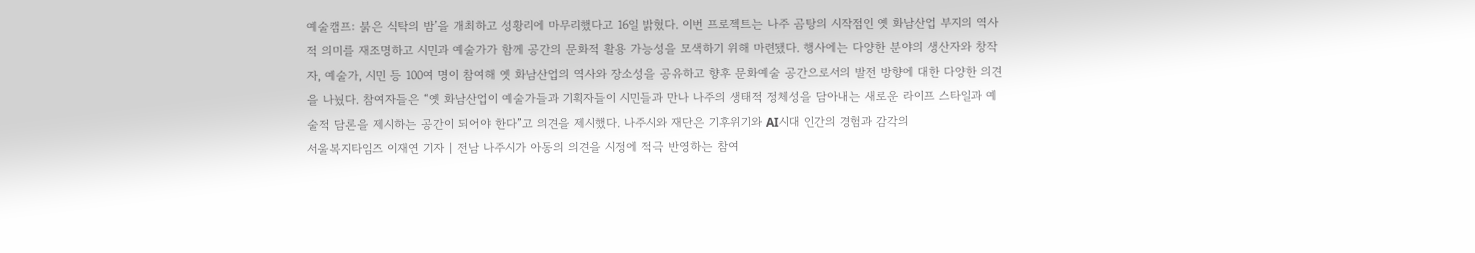예술캠프: 붉은 식탁의 밤’을 개최하고 성황리에 마무리했다고 16일 밝혔다. 이번 프로젝트는 나주 곰탕의 시작점인 옛 화남산업 부지의 역사적 의미를 재조명하고 시민과 예술가가 함께 공간의 문화적 활용 가능성을 모색하기 위해 마련됐다. 행사에는 다양한 분야의 생산자와 창작자, 예술가, 시민 등 100여 명이 참여해 옛 화남산업의 역사와 장소성을 공유하고 향후 문화예술 공간으로서의 발전 방향에 대한 다양한 의견을 나눴다. 참여자들은 “옛 화남산업이 예술가들과 기획자들이 시민들과 만나 나주의 생태적 정체성을 담아내는 새로운 라이프 스타일과 예술적 담론을 제시하는 공간이 되어야 한다”고 의견을 제시했다. 나주시와 재단은 기후위기와 AI시대 인간의 경험과 감각의
서울복지타임즈 이재연 기자 | 전남 나주시가 아동의 의견을 시정에 적극 반영하는 참여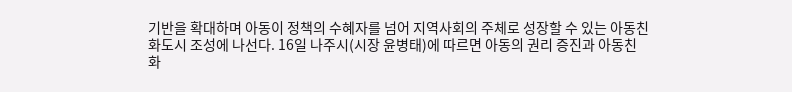기반을 확대하며 아동이 정책의 수혜자를 넘어 지역사회의 주체로 성장할 수 있는 아동친화도시 조성에 나선다. 16일 나주시(시장 윤병태)에 따르면 아동의 권리 증진과 아동친화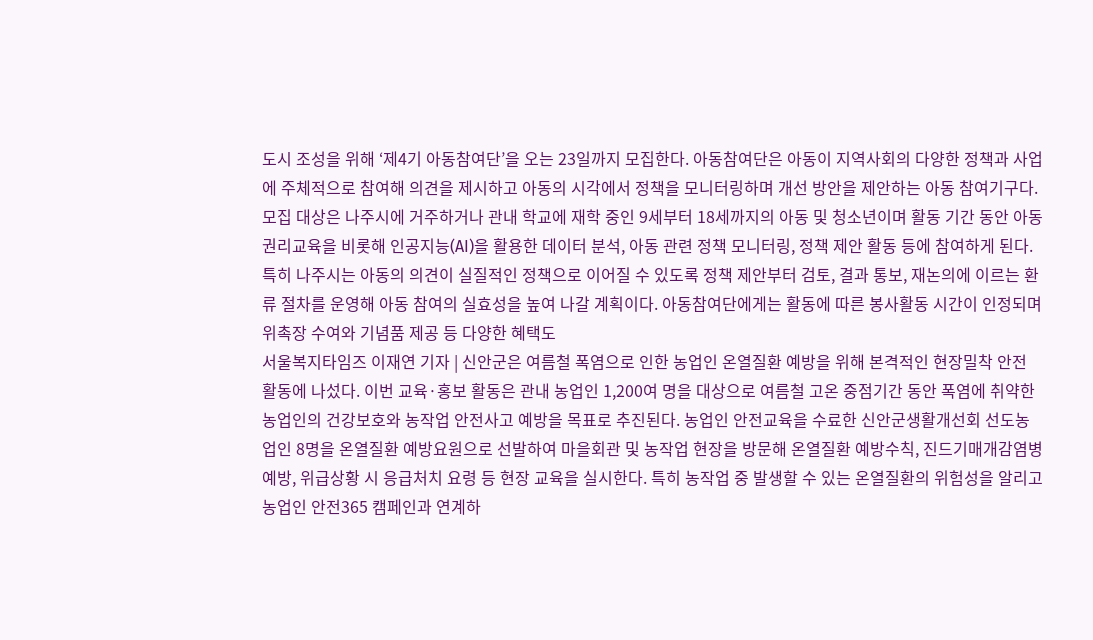도시 조성을 위해 ‘제4기 아동참여단’을 오는 23일까지 모집한다. 아동참여단은 아동이 지역사회의 다양한 정책과 사업에 주체적으로 참여해 의견을 제시하고 아동의 시각에서 정책을 모니터링하며 개선 방안을 제안하는 아동 참여기구다. 모집 대상은 나주시에 거주하거나 관내 학교에 재학 중인 9세부터 18세까지의 아동 및 청소년이며 활동 기간 동안 아동권리교육을 비롯해 인공지능(AI)을 활용한 데이터 분석, 아동 관련 정책 모니터링, 정책 제안 활동 등에 참여하게 된다. 특히 나주시는 아동의 의견이 실질적인 정책으로 이어질 수 있도록 정책 제안부터 검토, 결과 통보, 재논의에 이르는 환류 절차를 운영해 아동 참여의 실효성을 높여 나갈 계획이다. 아동참여단에게는 활동에 따른 봉사활동 시간이 인정되며 위촉장 수여와 기념품 제공 등 다양한 혜택도
서울복지타임즈 이재연 기자 | 신안군은 여름철 폭염으로 인한 농업인 온열질환 예방을 위해 본격적인 현장밀착 안전 활동에 나섰다. 이번 교육·홍보 활동은 관내 농업인 1,200여 명을 대상으로 여름철 고온 중점기간 동안 폭염에 취약한 농업인의 건강보호와 농작업 안전사고 예방을 목표로 추진된다. 농업인 안전교육을 수료한 신안군생활개선회 선도농업인 8명을 온열질환 예방요원으로 선발하여 마을회관 및 농작업 현장을 방문해 온열질환 예방수칙, 진드기매개감염병 예방, 위급상황 시 응급처치 요령 등 현장 교육을 실시한다. 특히 농작업 중 발생할 수 있는 온열질환의 위험성을 알리고 농업인 안전365 캠페인과 연계하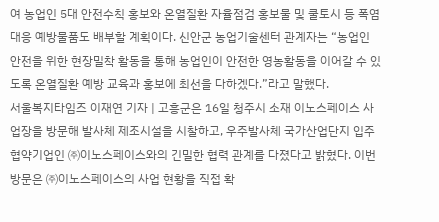여 농업인 5대 안전수칙 홍보와 온열질환 자율점검 홍보물 및 쿨토시 등 폭염 대응 예방물품도 배부할 계획이다. 신안군 농업기술센터 관계자는 “농업인 안전을 위한 현장밀착 활동을 통해 농업인이 안전한 영농활동을 이어갈 수 있도록 온열질환 예방 교육과 홍보에 최선을 다하겠다.”라고 말했다.
서울복지타임즈 이재연 기자 | 고흥군은 16일 청주시 소재 이노스페이스 사업장을 방문해 발사체 제조시설을 시찰하고, 우주발사체 국가산업단지 입주 협약기업인 ㈜이노스페이스와의 긴밀한 협력 관계를 다졌다고 밝혔다. 이번 방문은 ㈜이노스페이스의 사업 현황을 직접 확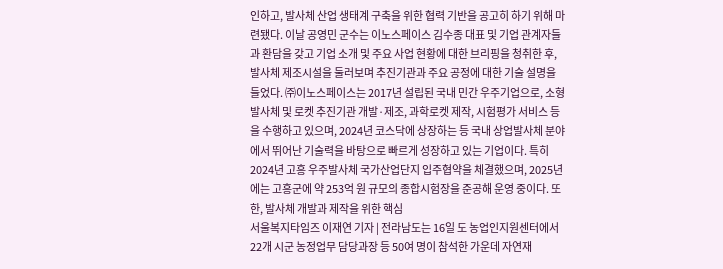인하고, 발사체 산업 생태계 구축을 위한 협력 기반을 공고히 하기 위해 마련됐다. 이날 공영민 군수는 이노스페이스 김수종 대표 및 기업 관계자들과 환담을 갖고 기업 소개 및 주요 사업 현황에 대한 브리핑을 청취한 후, 발사체 제조시설을 둘러보며 추진기관과 주요 공정에 대한 기술 설명을 들었다. ㈜이노스페이스는 2017년 설립된 국내 민간 우주기업으로, 소형 발사체 및 로켓 추진기관 개발·제조, 과학로켓 제작, 시험평가 서비스 등을 수행하고 있으며, 2024년 코스닥에 상장하는 등 국내 상업발사체 분야에서 뛰어난 기술력을 바탕으로 빠르게 성장하고 있는 기업이다. 특히 2024년 고흥 우주발사체 국가산업단지 입주협약을 체결했으며, 2025년에는 고흥군에 약 253억 원 규모의 종합시험장을 준공해 운영 중이다. 또한, 발사체 개발과 제작을 위한 핵심
서울복지타임즈 이재연 기자 | 전라남도는 16일 도 농업인지원센터에서 22개 시군 농정업무 담당과장 등 50여 명이 참석한 가운데 자연재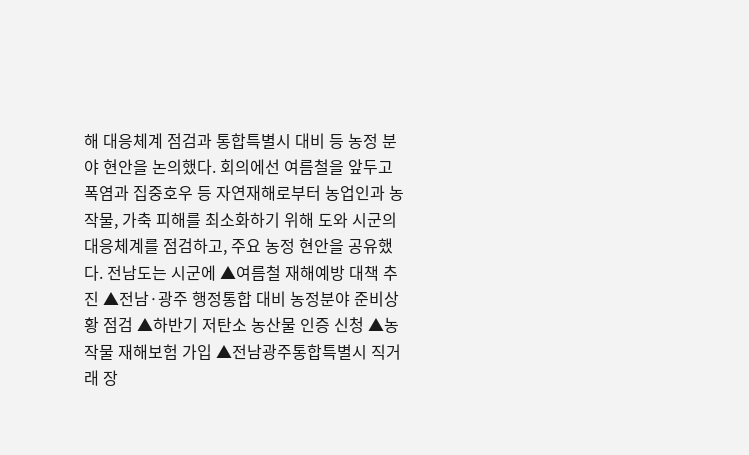해 대응체계 점검과 통합특별시 대비 등 농정 분야 현안을 논의했다. 회의에선 여름철을 앞두고 폭염과 집중호우 등 자연재해로부터 농업인과 농작물, 가축 피해를 최소화하기 위해 도와 시군의 대응체계를 점검하고, 주요 농정 현안을 공유했다. 전남도는 시군에 ▲여름철 재해예방 대책 추진 ▲전남·광주 행정통합 대비 농정분야 준비상황 점검 ▲하반기 저탄소 농산물 인증 신청 ▲농작물 재해보험 가입 ▲전남광주통합특별시 직거래 장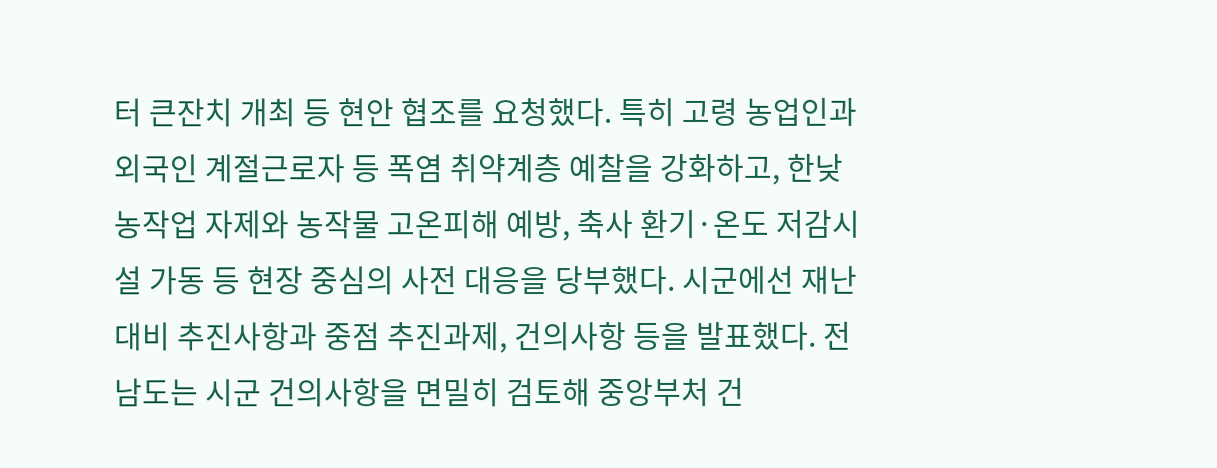터 큰잔치 개최 등 현안 협조를 요청했다. 특히 고령 농업인과 외국인 계절근로자 등 폭염 취약계층 예찰을 강화하고, 한낮 농작업 자제와 농작물 고온피해 예방, 축사 환기·온도 저감시설 가동 등 현장 중심의 사전 대응을 당부했다. 시군에선 재난대비 추진사항과 중점 추진과제, 건의사항 등을 발표했다. 전남도는 시군 건의사항을 면밀히 검토해 중앙부처 건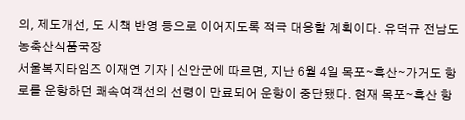의, 제도개선, 도 시책 반영 등으로 이어지도록 적극 대응할 계획이다. 유덕규 전남도 농축산식품국장
서울복지타임즈 이재연 기자 | 신안군에 따르면, 지난 6월 4일 목포∼흑산∼가거도 항로를 운항하던 쾌속여객선의 선령이 만료되어 운항이 중단됐다. 현재 목포∼흑산 항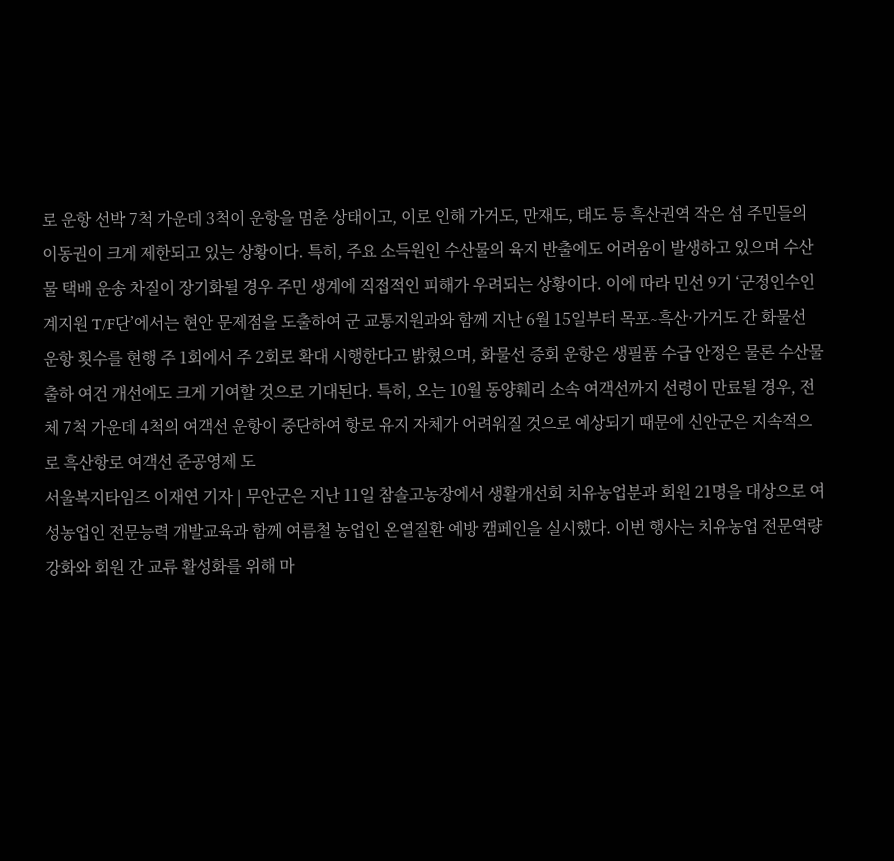로 운항 선박 7척 가운데 3척이 운항을 멈춘 상태이고, 이로 인해 가거도, 만재도, 태도 등 흑산권역 작은 섬 주민들의 이동권이 크게 제한되고 있는 상황이다. 특히, 주요 소득원인 수산물의 육지 반출에도 어려움이 발생하고 있으며 수산물 택배 운송 차질이 장기화될 경우 주민 생계에 직접적인 피해가 우려되는 상황이다. 이에 따라 민선 9기 ‘군정인수인계지원 T/F단’에서는 현안 문제점을 도출하여 군 교통지원과와 함께 지난 6월 15일부터 목포∼흑산·가거도 간 화물선 운항 횟수를 현행 주 1회에서 주 2회로 확대 시행한다고 밝혔으며, 화물선 증회 운항은 생필품 수급 안정은 물론 수산물 출하 여건 개선에도 크게 기여할 것으로 기대된다. 특히, 오는 10월 동양훼리 소속 여객선까지 선령이 만료될 경우, 전체 7척 가운데 4척의 여객선 운항이 중단하여 항로 유지 자체가 어려워질 것으로 예상되기 때문에 신안군은 지속적으로 흑산항로 여객선 준공영제 도
서울복지타임즈 이재연 기자 | 무안군은 지난 11일 참솔고농장에서 생활개선회 치유농업분과 회원 21명을 대상으로 여성농업인 전문능력 개발교육과 함께 여름철 농업인 온열질환 예방 캠페인을 실시했다. 이번 행사는 치유농업 전문역량 강화와 회원 간 교류 활성화를 위해 마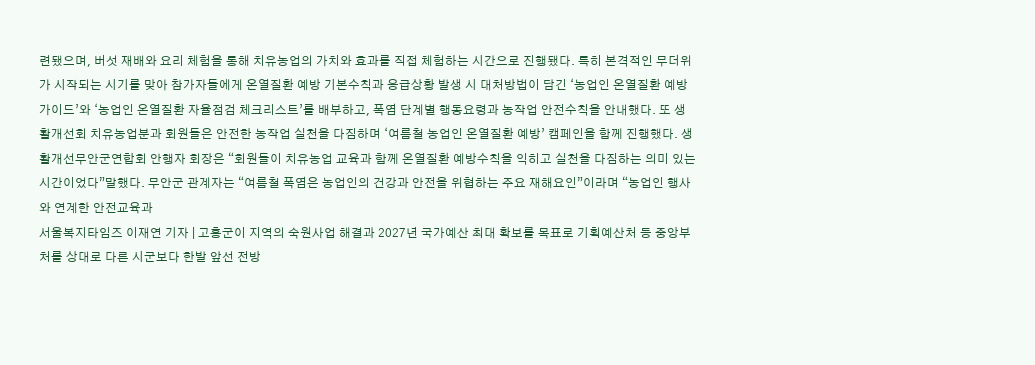련됐으며, 버섯 재배와 요리 체험을 통해 치유농업의 가치와 효과를 직접 체험하는 시간으로 진행됐다. 특히 본격적인 무더위가 시작되는 시기를 맞아 참가자들에게 온열질환 예방 기본수칙과 응급상황 발생 시 대처방법이 담긴 ‘농업인 온열질환 예방 가이드’와 ‘농업인 온열질환 자율점검 체크리스트’를 배부하고, 폭염 단계별 행동요령과 농작업 안전수칙을 안내했다. 또 생활개선회 치유농업분과 회원들은 안전한 농작업 실천을 다짐하며 ‘여름철 농업인 온열질환 예방’ 캠페인을 함께 진행했다. 생활개선무안군연합회 안행자 회장은 “회원들이 치유농업 교육과 함께 온열질환 예방수칙을 익히고 실천을 다짐하는 의미 있는 시간이었다”말했다. 무안군 관계자는 “여름철 폭염은 농업인의 건강과 안전을 위협하는 주요 재해요인”이라며 “농업인 행사와 연계한 안전교육과
서울복지타임즈 이재연 기자 | 고흥군이 지역의 숙원사업 해결과 2027년 국가예산 최대 확보를 목표로 기획예산처 등 중앙부처를 상대로 다른 시군보다 한발 앞선 전방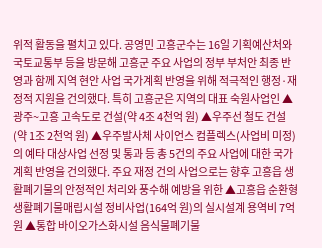위적 활동을 펼치고 있다. 공영민 고흥군수는 16일 기획예산처와 국토교통부 등을 방문해 고흥군 주요 사업의 정부 부처안 최종 반영과 함께 지역 현안 사업 국가계획 반영을 위해 적극적인 행정·재정적 지원을 건의했다. 특히 고흥군은 지역의 대표 숙원사업인 ▲광주~고흥 고속도로 건설(약 4조 4천억 원) ▲우주선 철도 건설(약 1조 2천억 원) ▲우주발사체 사이언스 컴플렉스(사업비 미정)의 예타 대상사업 선정 및 통과 등 총 5건의 주요 사업에 대한 국가계획 반영을 건의했다. 주요 재정 건의 사업으로는 향후 고흥읍 생활폐기물의 안정적인 처리와 풍수해 예방을 위한 ▲고흥읍 순환형 생활폐기물매립시설 정비사업(164억 원)의 실시설계 용역비 7억 원 ▲통합 바이오가스화시설 음식물폐기물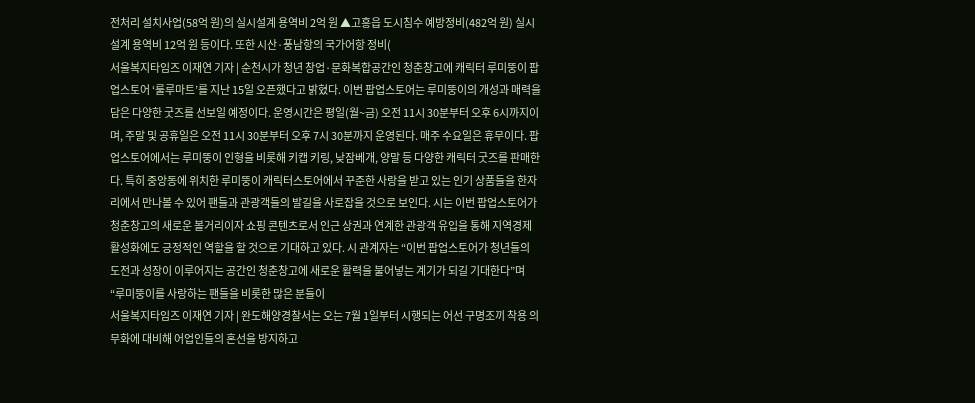전처리 설치사업(58억 원)의 실시설계 용역비 2억 원 ▲고흥읍 도시침수 예방정비(482억 원) 실시설계 용역비 12억 원 등이다. 또한 시산·풍남항의 국가어항 정비(
서울복지타임즈 이재연 기자 | 순천시가 청년 창업·문화복합공간인 청춘창고에 캐릭터 루미뚱이 팝업스토어 ‘룰루마트’를 지난 15일 오픈했다고 밝혔다. 이번 팝업스토어는 루미뚱이의 개성과 매력을 담은 다양한 굿즈를 선보일 예정이다. 운영시간은 평일(월~금) 오전 11시 30분부터 오후 6시까지이며, 주말 및 공휴일은 오전 11시 30분부터 오후 7시 30분까지 운영된다. 매주 수요일은 휴무이다. 팝업스토어에서는 루미뚱이 인형을 비롯해 키캡 키링, 낮잠베개, 양말 등 다양한 캐릭터 굿즈를 판매한다. 특히 중앙동에 위치한 루미뚱이 캐릭터스토어에서 꾸준한 사랑을 받고 있는 인기 상품들을 한자리에서 만나볼 수 있어 팬들과 관광객들의 발길을 사로잡을 것으로 보인다. 시는 이번 팝업스토어가 청춘창고의 새로운 볼거리이자 쇼핑 콘텐츠로서 인근 상권과 연계한 관광객 유입을 통해 지역경제 활성화에도 긍정적인 역할을 할 것으로 기대하고 있다. 시 관계자는 “이번 팝업스토어가 청년들의 도전과 성장이 이루어지는 공간인 청춘창고에 새로운 활력을 불어넣는 계기가 되길 기대한다”며 “루미뚱이를 사랑하는 팬들을 비롯한 많은 분들이
서울복지타임즈 이재연 기자 | 완도해양경찰서는 오는 7월 1일부터 시행되는 어선 구명조끼 착용 의무화에 대비해 어업인들의 혼선을 방지하고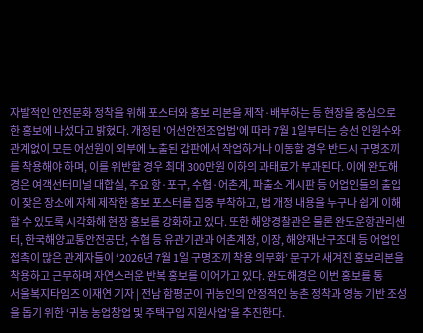자발적인 안전문화 정착을 위해 포스터와 홍보 리본을 제작·배부하는 등 현장을 중심으로 한 홍보에 나섰다고 밝혔다. 개정된 '어선안전조업법'에 따라 7월 1일부터는 승선 인원수와 관계없이 모든 어선원이 외부에 노출된 갑판에서 작업하거나 이동할 경우 반드시 구명조끼를 착용해야 하며, 이를 위반할 경우 최대 300만원 이하의 과태료가 부과된다. 이에 완도해경은 여객선터미널 대합실, 주요 항·포구, 수협·어촌계, 파출소 게시판 등 어업인들의 출입이 잦은 장소에 자체 제작한 홍보 포스터를 집중 부착하고, 법 개정 내용을 누구나 쉽게 이해할 수 있도록 시각화해 현장 홍보를 강화하고 있다. 또한 해양경찰관은 물론 완도운항관리센터, 한국해양교통안전공단, 수협 등 유관기관과 어촌계장, 이장, 해양재난구조대 등 어업인 접촉이 많은 관계자들이 ‘2026년 7월 1일 구명조끼 착용 의무화’ 문구가 새겨진 홍보리본을 착용하고 근무하며 자연스러운 반복 홍보를 이어가고 있다. 완도해경은 이번 홍보를 통
서울복지타임즈 이재연 기자 | 전남 함평군이 귀농인의 안정적인 농촌 정착과 영농 기반 조성을 돕기 위한 ‘귀농 농업창업 및 주택구입 지원사업’을 추진한다.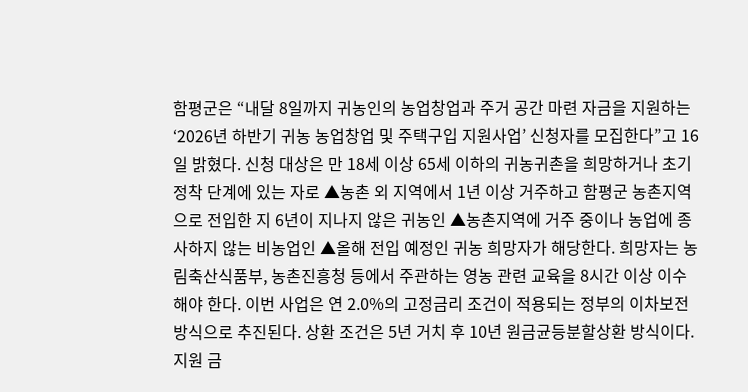함평군은 “내달 8일까지 귀농인의 농업창업과 주거 공간 마련 자금을 지원하는 ‘2026년 하반기 귀농 농업창업 및 주택구입 지원사업’ 신청자를 모집한다”고 16일 밝혔다. 신청 대상은 만 18세 이상 65세 이하의 귀농귀촌을 희망하거나 초기 정착 단계에 있는 자로 ▲농촌 외 지역에서 1년 이상 거주하고 함평군 농촌지역으로 전입한 지 6년이 지나지 않은 귀농인 ▲농촌지역에 거주 중이나 농업에 종사하지 않는 비농업인 ▲올해 전입 예정인 귀농 희망자가 해당한다. 희망자는 농림축산식품부, 농촌진흥청 등에서 주관하는 영농 관련 교육을 8시간 이상 이수해야 한다. 이번 사업은 연 2.0%의 고정금리 조건이 적용되는 정부의 이차보전 방식으로 추진된다. 상환 조건은 5년 거치 후 10년 원금균등분할상환 방식이다. 지원 금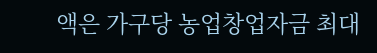액은 가구당 농업창업자금 최대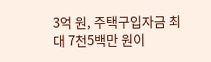3억 원, 주택구입자금 최대 7천5백만 원이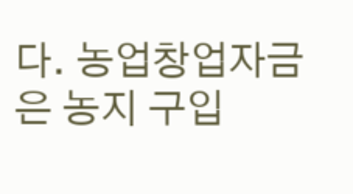다. 농업창업자금은 농지 구입